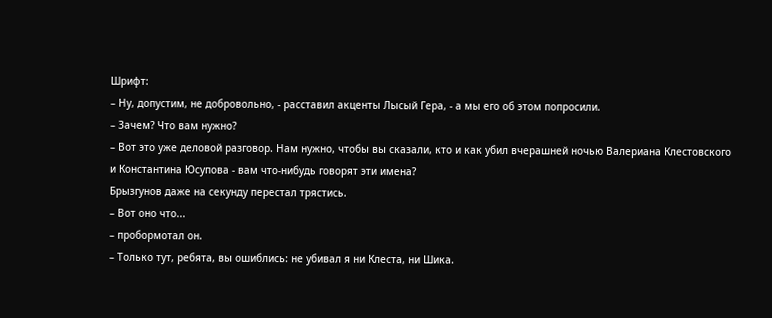Шрифт:
– Ну, допустим, не добровольно, - расставил акценты Лысый Гера, - а мы его об этом попросили.
– Зачем? Что вам нужно?
– Вот это уже деловой разговор. Нам нужно, чтобы вы сказали, кто и как убил вчерашней ночью Валериана Клестовского и Константина Юсупова - вам что-нибудь говорят эти имена?
Брызгунов даже на секунду перестал трястись.
– Вот оно что...
– пробормотал он.
– Только тут, ребята, вы ошиблись: не убивал я ни Клеста, ни Шика.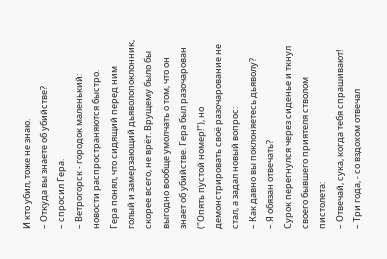И кто убил, тоже не знаю.
– Откуда вы знаете об убийстве?
– спросил Гера.
– Ветрогорск - городок маленький: новости распространяются быстро.
Гера понял, что сидящий перед ним голый и замерзающий дьяволопоклонник, скорее всего, не врёт. Врущему было бы выгодно вообще умолчать о том, что он знает об убийстве. Гера был разочарован ("Опять пустой номер!"), но демонстрировать своё разочарование не стал, а задал новый вопрос:
– Как давно вы поклоняетесь дьяволу?
– Я обязан отвечать?
Сурок перегнулся через сиденье и ткнул своего бывшего приятеля стволом пистолета:
– Отвечай, сука, когда тебя спрашивают!
– Три года, - со вздохом отвечал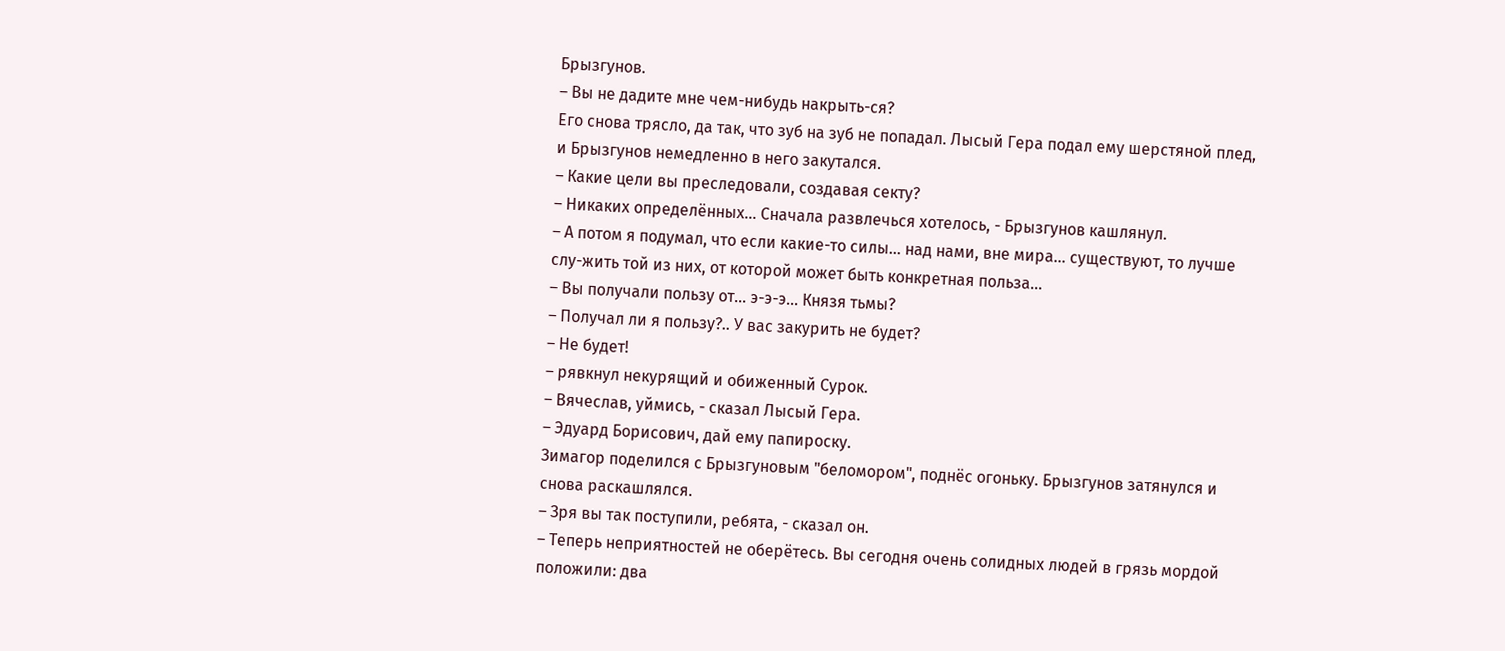Брызгунов.
– Вы не дадите мне чем-нибудь накрыть-ся?
Его снова трясло, да так, что зуб на зуб не попадал. Лысый Гера подал ему шерстяной плед, и Брызгунов немедленно в него закутался.
– Какие цели вы преследовали, создавая секту?
– Никаких определённых... Сначала развлечься хотелось, - Брызгунов кашлянул.
– А потом я подумал, что если какие-то силы... над нами, вне мира... существуют, то лучше слу-жить той из них, от которой может быть конкретная польза...
– Вы получали пользу от... э-э-э... Князя тьмы?
– Получал ли я пользу?.. У вас закурить не будет?
– Не будет!
– рявкнул некурящий и обиженный Сурок.
– Вячеслав, уймись, - сказал Лысый Гера.
– Эдуард Борисович, дай ему папироску.
Зимагор поделился с Брызгуновым "беломором", поднёс огоньку. Брызгунов затянулся и снова раскашлялся.
– Зря вы так поступили, ребята, - сказал он.
– Теперь неприятностей не оберётесь. Вы сегодня очень солидных людей в грязь мордой положили: два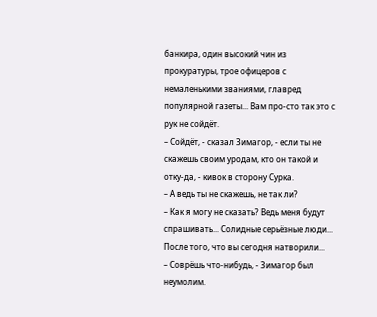банкира, один высокий чин из прокуратуры, трое офицеров с немаленькими званиями, главред популярной газеты... Вам про-сто так это с рук не сойдёт.
– Сойдёт, - сказал Зимагор, - если ты не скажешь своим уродам, кто он такой и отку-да, - кивок в сторону Сурка.
– А ведь ты не скажешь, не так ли?
– Как я могу не сказать? Ведь меня будут спрашивать... Солидные серьёзные люди... После того, что вы сегодня натворили...
– Соврёшь что-нибудь, - Зимагор был неумолим.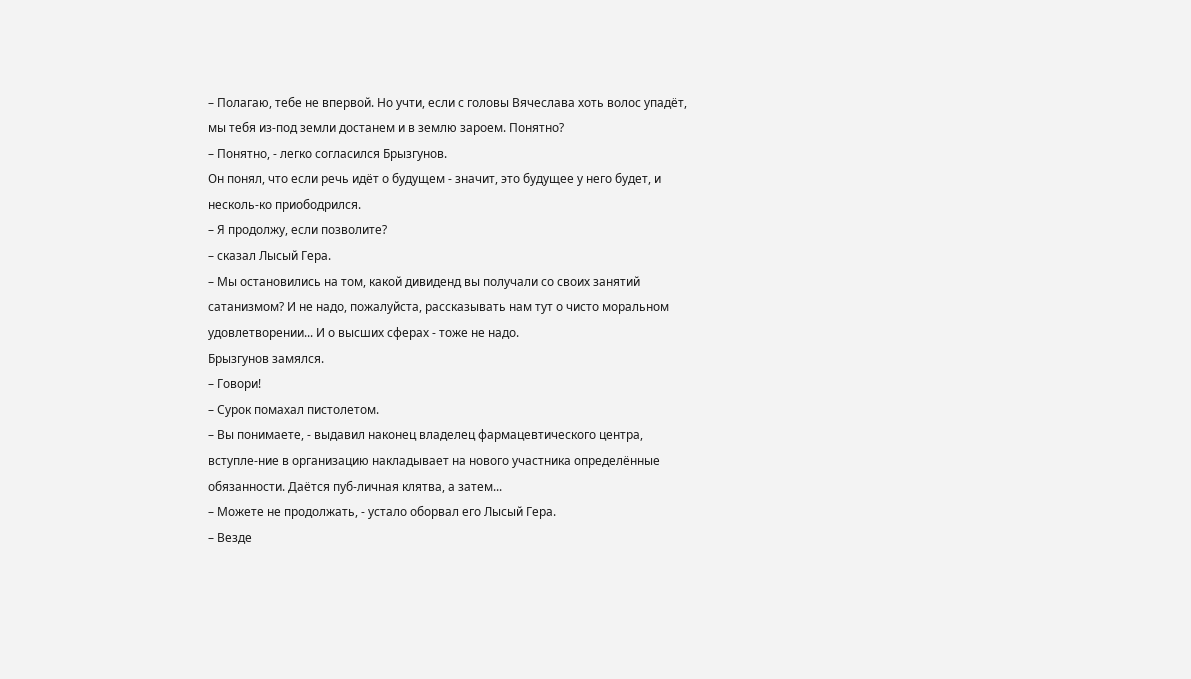– Полагаю, тебе не впервой. Но учти, если с головы Вячеслава хоть волос упадёт, мы тебя из-под земли достанем и в землю зароем. Понятно?
– Понятно, - легко согласился Брызгунов.
Он понял, что если речь идёт о будущем - значит, это будущее у него будет, и несколь-ко приободрился.
– Я продолжу, если позволите?
– сказал Лысый Гера.
– Мы остановились на том, какой дивиденд вы получали со своих занятий сатанизмом? И не надо, пожалуйста, рассказывать нам тут о чисто моральном удовлетворении... И о высших сферах - тоже не надо.
Брызгунов замялся.
– Говори!
– Сурок помахал пистолетом.
– Вы понимаете, - выдавил наконец владелец фармацевтического центра, вступле-ние в организацию накладывает на нового участника определённые обязанности. Даётся пуб-личная клятва, а затем...
– Можете не продолжать, - устало оборвал его Лысый Гера.
– Везде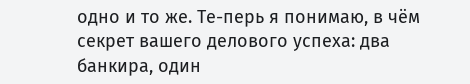одно и то же. Те-перь я понимаю, в чём секрет вашего делового успеха: два банкира, один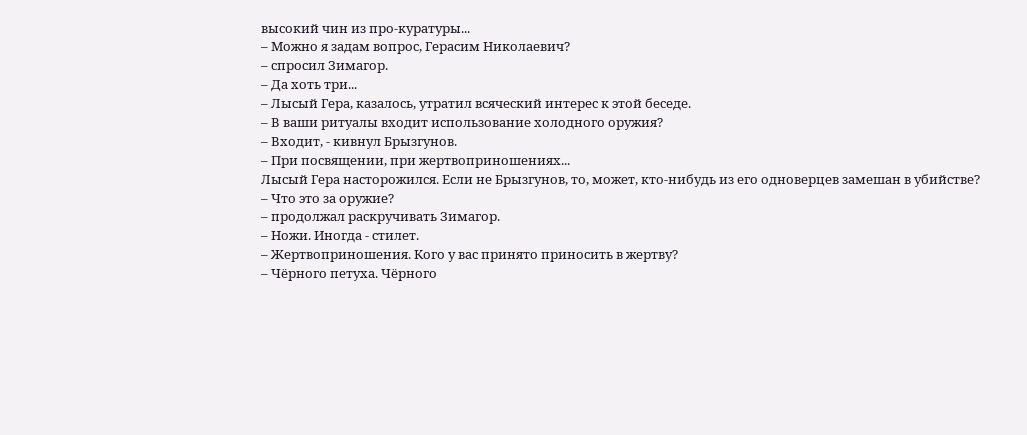высокий чин из про-куратуры...
– Можно я задам вопрос, Герасим Николаевич?
– спросил Зимагор.
– Да хоть три...
– Лысый Гера, казалось, утратил всяческий интерес к этой беседе.
– В ваши ритуалы входит использование холодного оружия?
– Входит, - кивнул Брызгунов.
– При посвящении, при жертвоприношениях...
Лысый Гера насторожился. Если не Брызгунов, то, может, кто-нибудь из его одноверцев замешан в убийстве?
– Что это за оружие?
– продолжал раскручивать Зимагор.
– Ножи. Иногда - стилет.
– Жертвоприношения. Кого у вас принято приносить в жертву?
– Чёрного петуха. Чёрного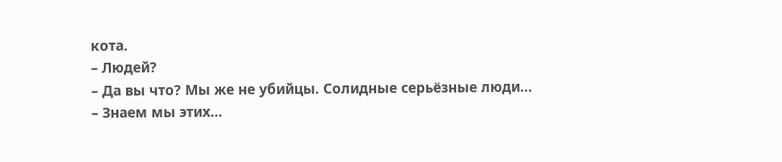кота.
– Людей?
– Да вы что? Мы же не убийцы. Солидные серьёзные люди...
– Знаем мы этих...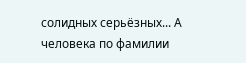солидных серьёзных... А человека по фамилии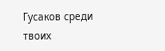Гусаков среди твоих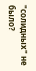"солидных" не было?